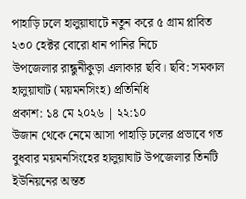পাহাড়ি ঢলে হালুয়াঘাটে নতুন করে ৫ গ্রাম প্লাবিত
২৩০ হেক্টর বোরো ধান পানির নিচে
উপজেলার রান্ধুনীকুড়া এলাকার ছবি। ছবি: সমকাল
হালুয়াঘাট (ময়মনসিংহ) প্রতিনিধি
প্রকাশ: ১৪ মে ২০২৬ | ২২:১০
উজান থেকে নেমে আসা পাহাড়ি ঢলের প্রভাবে গত বুধবার ময়মনসিংহের হালুয়াঘাট উপজেলার তিনটি ইউনিয়নের অন্তত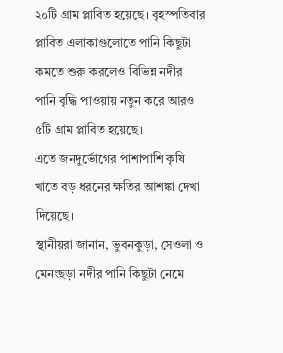২০টি গ্রাম প্লাবিত হয়েছে। বৃহস্পতিবার প্লাবিত এলাকাগুলোতে পানি কিছুটা কমতে শুরু করলেও বিভিন্ন নদীর পানি বৃদ্ধি পাওয়ায় নতুন করে আরও ৫টি গ্রাম প্লাবিত হয়েছে।
এতে জনদুর্ভোগের পাশাপাশি কৃষি খাতে বড় ধরনের ক্ষতির আশঙ্কা দেখা দিয়েছে।
স্থানীয়রা জানান, ভুবনকুড়া, সেওলা ও মেনংছড়া নদীর পানি কিছুটা নেমে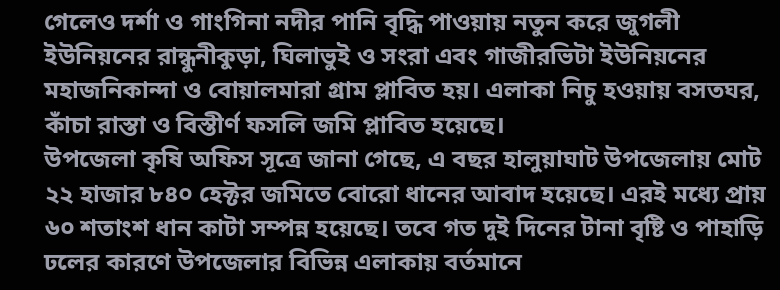গেলেও দর্শা ও গাংগিনা নদীর পানি বৃদ্ধি পাওয়ায় নতুন করে জুগলী ইউনিয়নের রান্ধুনীকুড়া, ঘিলাভুই ও সংরা এবং গাজীরভিটা ইউনিয়নের মহাজনিকান্দা ও বোয়ালমারা গ্রাম প্লাবিত হয়। এলাকা নিচু হওয়ায় বসতঘর, কাঁচা রাস্তা ও বিস্তীর্ণ ফসলি জমি প্লাবিত হয়েছে।
উপজেলা কৃষি অফিস সূত্রে জানা গেছে, এ বছর হালুয়াঘাট উপজেলায় মোট ২২ হাজার ৮৪০ হেক্টর জমিতে বোরো ধানের আবাদ হয়েছে। এরই মধ্যে প্রায় ৬০ শতাংশ ধান কাটা সম্পন্ন হয়েছে। তবে গত দুই দিনের টানা বৃষ্টি ও পাহাড়ি ঢলের কারণে উপজেলার বিভিন্ন এলাকায় বর্তমানে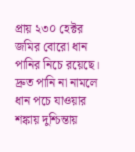প্রায় ২৩০ হেক্টর জমির বোরো ধান পানির নিচে রয়েছে। দ্রুত পানি না নামলে ধান পচে যাওয়ার শঙ্কায় দুশ্চিন্তায়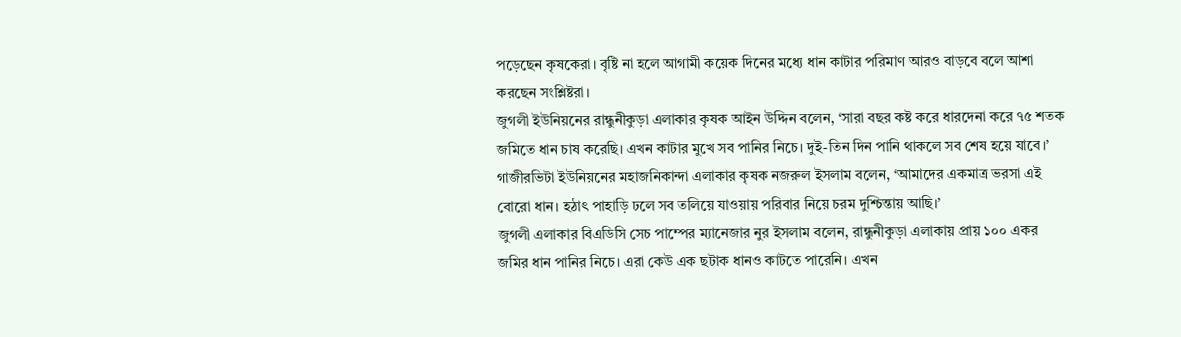পড়েছেন কৃষকেরা। বৃষ্টি না হলে আগামী কয়েক দিনের মধ্যে ধান কাটার পরিমাণ আরও বাড়বে বলে আশা করছেন সংশ্লিষ্টরা।
জুগলী ইউনিয়নের রান্ধুনীকুড়া এলাকার কৃষক আইন উদ্দিন বলেন, ‘সারা বছর কষ্ট করে ধারদেনা করে ৭৫ শতক জমিতে ধান চাষ করেছি। এখন কাটার মুখে সব পানির নিচে। দুই-তিন দিন পানি থাকলে সব শেষ হয়ে যাবে।’
গাজীরভিটা ইউনিয়নের মহাজনিকান্দা এলাকার কৃষক নজরুল ইসলাম বলেন, ‘আমাদের একমাত্র ভরসা এই বোরো ধান। হঠাৎ পাহাড়ি ঢলে সব তলিয়ে যাওয়ায় পরিবার নিয়ে চরম দুশ্চিন্তায় আছি।’
জুগলী এলাকার বিএডিসি সেচ পাম্পের ম্যানেজার নুর ইসলাম বলেন, রান্ধুনীকুড়া এলাকায় প্রায় ১০০ একর জমির ধান পানির নিচে। এরা কেউ এক ছটাক ধানও কাটতে পারেনি। এখন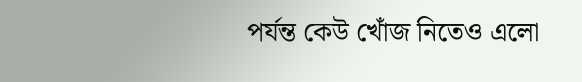পর্যন্ত কেউ খোঁজ নিতেও এলো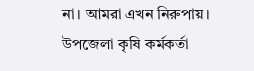না। আমরা এখন নিরুপায়।
উপজেলা কৃষি কর্মকর্তা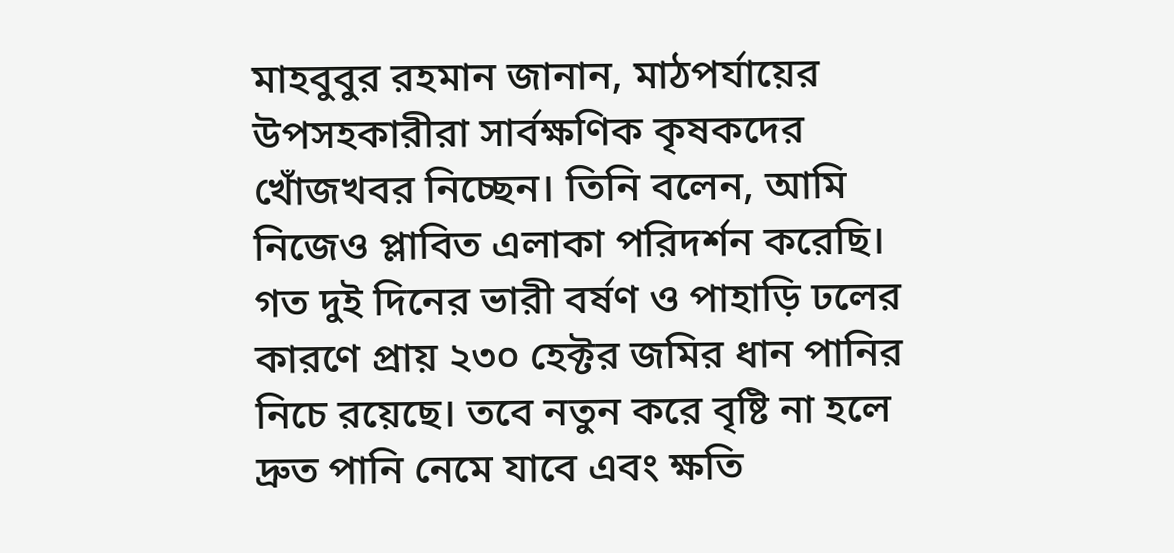মাহবুবুর রহমান জানান, মাঠপর্যায়ের উপসহকারীরা সার্বক্ষণিক কৃষকদের খোঁজখবর নিচ্ছেন। তিনি বলেন, আমি নিজেও প্লাবিত এলাকা পরিদর্শন করেছি। গত দুই দিনের ভারী বর্ষণ ও পাহাড়ি ঢলের কারণে প্রায় ২৩০ হেক্টর জমির ধান পানির নিচে রয়েছে। তবে নতুন করে বৃষ্টি না হলে দ্রুত পানি নেমে যাবে এবং ক্ষতি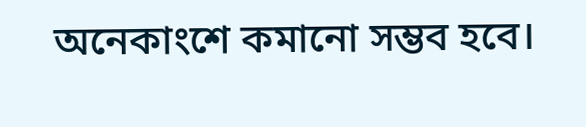অনেকাংশে কমানো সম্ভব হবে।